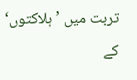تربت میں ’ہلاکتوں‘ کے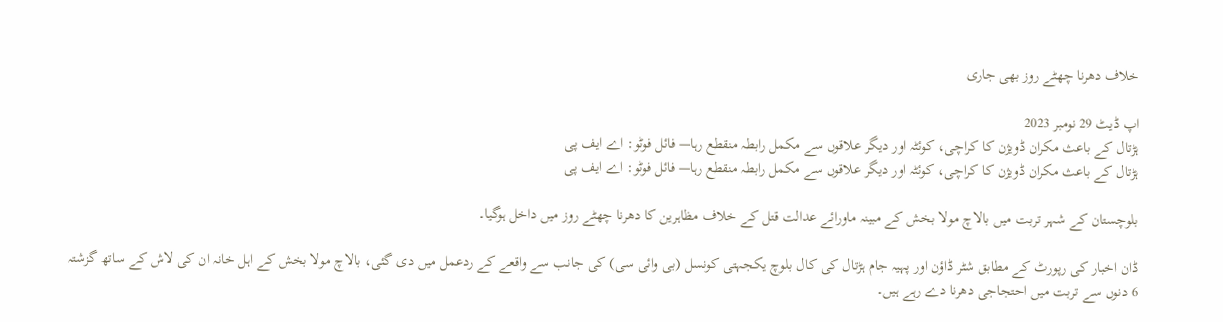خلاف دھرنا چھٹے روز بھی جاری

اپ ڈیٹ 29 نومبر 2023
ہڑتال کے باعث مکران ڈویژن کا کراچی، کوئٹہ اور دیگر علاقوں سے مکمل رابطہ منقطع رہا— فائل فوٹو: اے ایف پی
ہڑتال کے باعث مکران ڈویژن کا کراچی، کوئٹہ اور دیگر علاقوں سے مکمل رابطہ منقطع رہا— فائل فوٹو: اے ایف پی

بلوچستان کے شہر تربت میں بالاچ مولا بخش کے مبینہ ماورائے عدالت قتل کے خلاف مظاہرین کا دھرنا چھٹے روز میں داخل ہوگیا۔

ڈان اخبار کی رپورٹ کے مطابق شٹر ڈاؤن اور پہیہ جام ہڑتال کی کال بلوچ یکجہتی کونسل (بی وائی سی) کی جانب سے واقعے کے ردعمل میں دی گئی، بالاچ مولا بخش کے اہل خانہ ان کی لاش کے ساتھ گزشتہ 6 دنوں سے تربت میں احتجاجی دھرنا دے رہے ہیں۔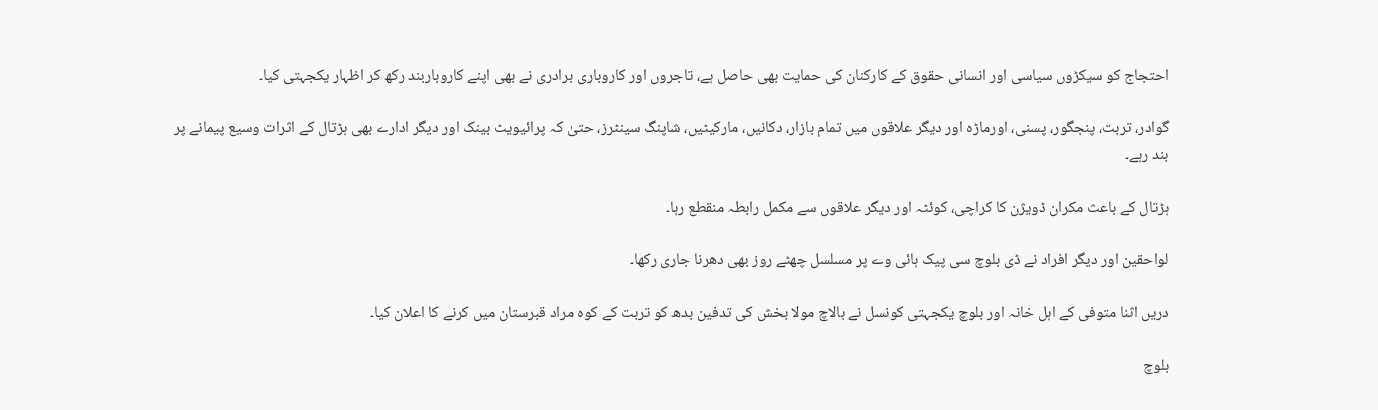احتجاج کو سیکڑوں سیاسی اور انسانی حقوق کے کارکنان کی حمایت بھی حاصل ہے، تاجروں اور کاروباری برادری نے بھی اپنے کاروباربند رکھ کر اظہار یکجہتی کیا۔

گوادر، تربت، پنجگور، پسنی، اورماڑہ اور دیگر علاقوں میں تمام بازار، دکانیں، مارکیٹیں، شاپنگ سینٹرز، حتیٰ کہ پرائیویٹ بینک اور دیگر ادارے بھی ہڑتال کے اثرات وسیع پیمانے پر بند رہے۔

ہڑتال کے باعث مکران ڈویژن کا کراچی، کوئٹہ اور دیگر علاقوں سے مکمل رابطہ منقطع رہا۔

لواحقین اور دیگر افراد نے ڈی بلوچ سی پیک ہائی وے پر مسلسل چھٹے روز بھی دھرنا جاری رکھا۔

دریں اثنا متوفی کے اہل خانہ اور بلوچ یکجہتی کونسل نے بالاچ مولا بخش کی تدفین بدھ کو تربت کے کوہ مراد قبرستان میں کرنے کا اعلان کیا۔

بلوچ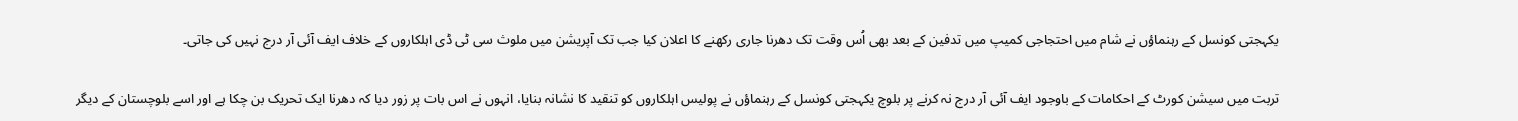یکہجتی کونسل کے رہنماؤں نے شام میں احتجاجی کمیپ میں تدفین کے بعد بھی اُس وقت تک دھرنا جاری رکھنے کا اعلان کیا جب تک آپریشن میں ملوث سی ٹی ڈی اہلکاروں کے خلاف ایف آئی آر درج نہیں کی جاتی۔

تربت میں سیشن کورٹ کے احکامات کے باوجود ایف آئی آر درج نہ کرنے پر بلوچ یکہجتی کونسل کے رہنماؤں نے پولیس اہلکاروں کو تنقید کا نشانہ بنایا، انہوں نے اس بات پر زور دیا کہ دھرنا ایک تحریک بن چکا ہے اور اسے بلوچستان کے دیگر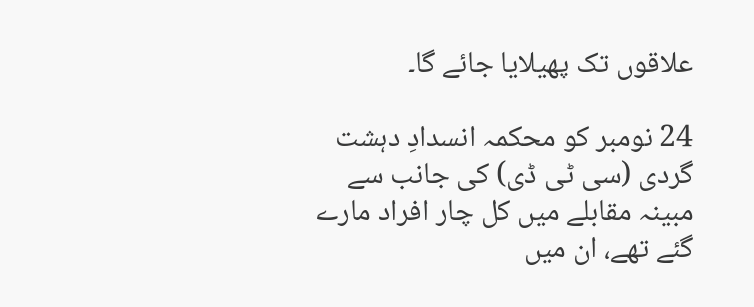علاقوں تک پھیلایا جائے گا۔

24 نومبر کو محکمہ انسدادِ دہشت گردی (سی ٹی ڈی) کی جانب سے مبینہ مقابلے میں کل چار افراد مارے گئے تھے، ان میں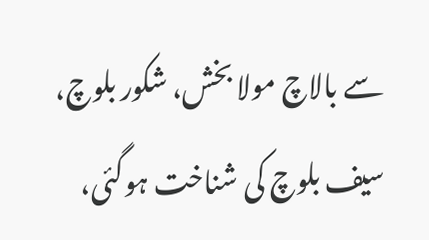سے بالاچ مولا بخش، شکور بلوچ، سیف بلوچ کی شناخت ہوگئی،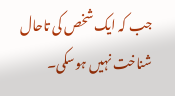جب کہ ایک شخص کی تاحال شناخت نہیں ہوسکی۔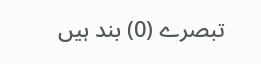تبصرے (0) بند ہیں